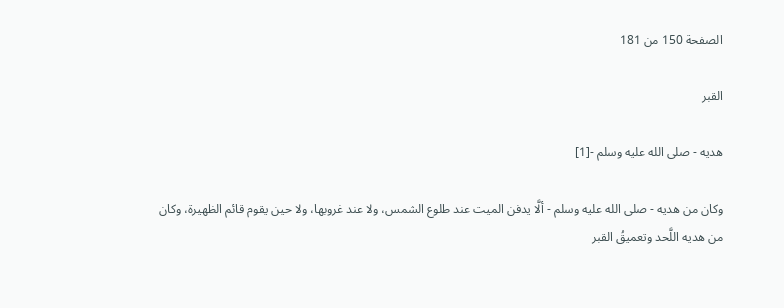الصفحة 150 من 181

القبر

هديه - صلى الله عليه وسلم -[1]

وكان من هديه - صلى الله عليه وسلم - ألَّا يدفن الميت عند طلوع الشمس، ولا عند غروبها، ولا حين يقوم قائم الظهيرة، وكان من هديه اللَّحد وتعميقُ القبر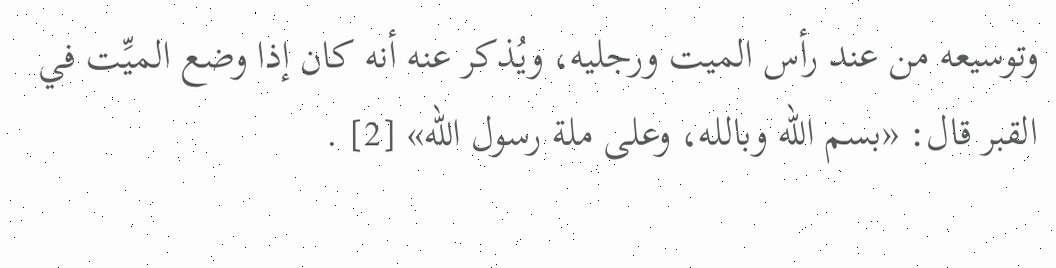وتوسيعه من عند رأس الميت ورجليه، ويُذكر عنه أنه كان إذا وضع الميِّت في القبر قال: «بسم الله وبالله، وعلى ملة رسول الله» [2] .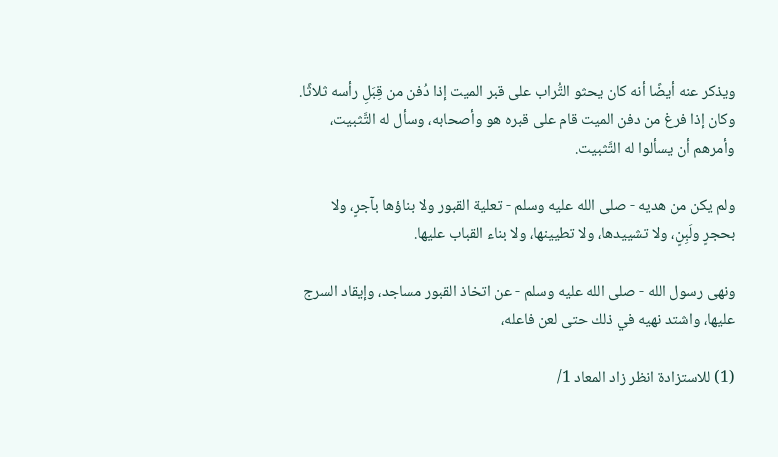ويذكر عنه أيضًا أنه كان يحثو التُّراب على قبر الميت إذا دُفن من قِبَلِ رأسه ثلاثًا. وكان إذا فرغ من دفن الميت قام على قبره هو وأصحابه، وسأل له التَّثبيت، وأمرهم أن يسألوا له التَّثبيت.

ولم يكن من هديه - صلى الله عليه وسلم - تعلية القبور ولا بناؤها بآجرٍ، ولا بحجرٍ ولَبِنٍ، ولا تشييدها، ولا تطيينها، ولا بناء القباب عليها.

ونهى رسول الله - صلى الله عليه وسلم - عن اتخاذ القبور مساجد، وإيقاد السرج عليها، واشتد نهيه في ذلك حتى لعن فاعله،

(1) للاستزادة انظر زاد المعاد 1/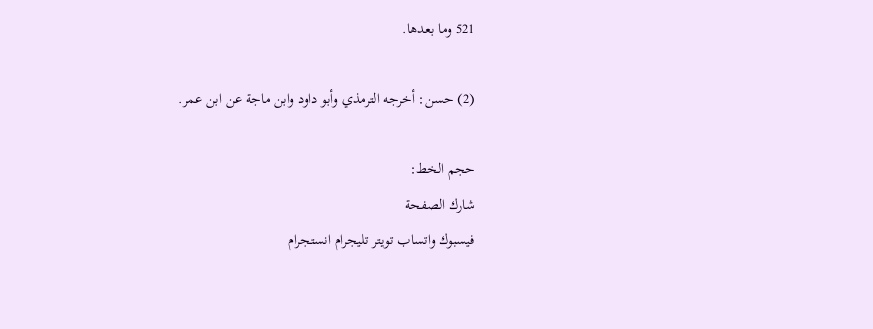521 وما بعدها.

(2) حسن: أخرجه الترمذي وأبو داود وابن ماجة عن ابن عمر.

حجم الخط:
شارك الصفحة
فيسبوك واتساب تويتر تليجرام انستجرام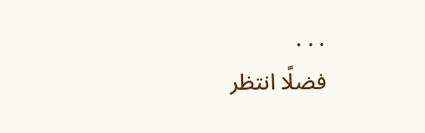. . .
فضلًا انتظر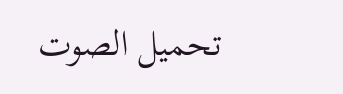تحميل الصوت